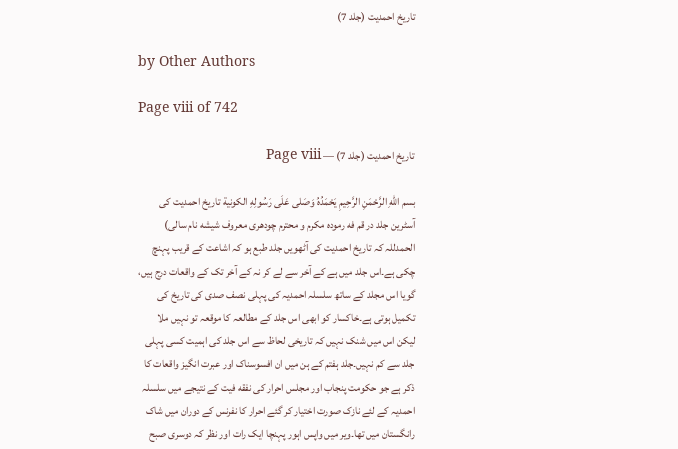تاریخ احمدیت (جلد 7)

by Other Authors

Page viii of 742

تاریخ احمدیت (جلد 7) — Page viii

بسم اللهِ الرَّحْمَنِ الرَّحِيمِ يَحْمَدُهُ وَصَلى عَلَى رَسُولِهِ الكونية تاریخ احمدیت کی آسٹرین جلد در قم فه رموده مکرم و محترم چودهری معروف شیشه نام سالی) الحمدللہ کہ تاریخ احمدیت کی آٹھویں جلد طبع ہو کہ اشاعت کے قریب پہنچ چکی ہے۔اس جلد میں ہے کے آخر سے لے کر نہ کے آخر تک کے واقعات درج ہیں، گویا اس مجلد کے ساتھ سلسلہ احمدیہ کی پہلی نصف صدی کی تاریخ کی تکمیل ہوتی ہے۔خاکسار کو ابھی اس جلد کے مطالعہ کا موقعہ تو نہیں ملا لیکن اس میں شنک نہیں کہ تاریخی لحاظ سے اس جلد کی اہمیت کسی پہلی جلد سے کم نہیں۔جلد ہفتم کے ہن میں ان افسوسناک اور عبرت انگیز واقعات کا ذکر ہے جو حکومت پنجاب اور مجلس احرار کی نفقه فیت کے نتیجے میں سلسلہ احمدیہ کے لئے نازک صورت اختیار کر گئے احرار کا نفرنس کے دوران میں شاک رانگستان میں تھا۔ویر میں واپس اہور پہنچا ایک رات اور نظر کہ دوسری صبح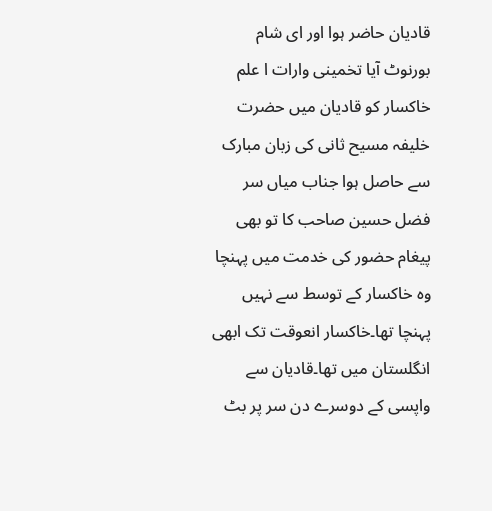قادیان حاضر ہوا اور ای شام بورنوٹ آیا تخمینی وارات ا علم خاکسار کو قادیان میں حضرت خلیفہ مسیح ثانی کی زبان مبارک سے حاصل ہوا جناب میاں سر فضل حسین صاحب کا تو بھی پیغام حضور کی خدمت میں پہنچا وہ خاکسار کے توسط سے نہیں پہنچا تھا۔خاکسار انعوقت تک ابھی انگلستان میں تھا۔قادیان سے واپسی کے دوسرے دن سر پر بٹ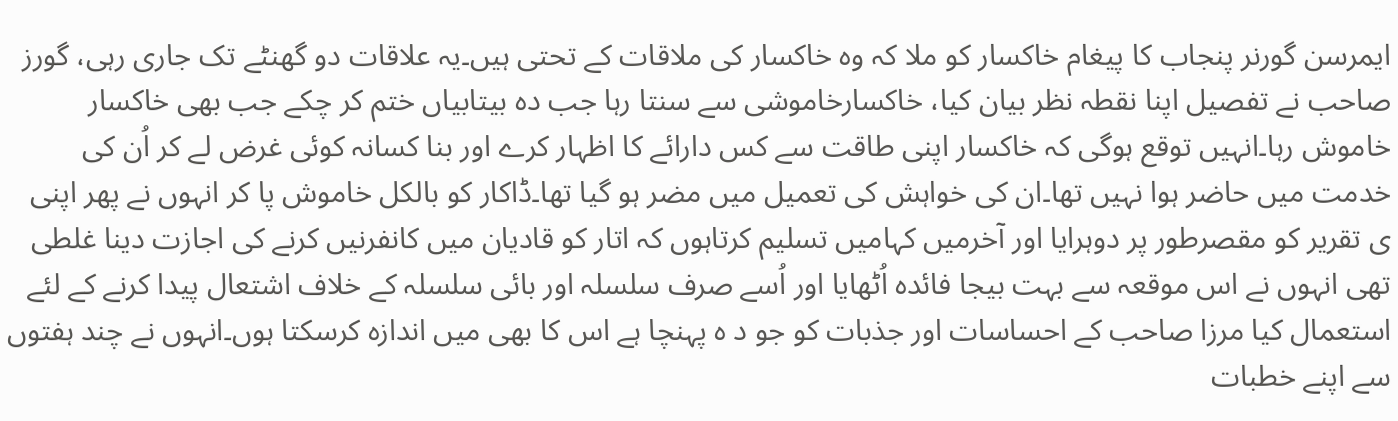ایمرسن گورنر پنجاب کا پیغام خاکسار کو ملا کہ وہ خاکسار کی ملاقات کے تحتی ہیں۔یہ علاقات دو گھنٹے تک جاری رہی، گورز صاحب نے تفصیل اپنا نقطہ نظر بیان کیا، خاکسارخاموشی سے سنتا رہا جب دہ بیتابیاں ختم کر چکے جب بھی خاکسار خاموش رہا۔انہیں توقع ہوگی کہ خاکسار اپنی طاقت سے کس دارائے کا اظہار کرے اور بنا کسانہ کوئی غرض لے کر اُن کی خدمت میں حاضر ہوا نہیں تھا۔ان کی خواہش کی تعمیل میں مضر ہو گیا تھا۔ڈاکار کو بالکل خاموش پا کر انہوں نے پھر اپنی ی تقریر کو مقصرطور پر دوہرایا اور آخرمیں کہامیں تسلیم کرتاہوں کہ اتار کو قادیان میں کانفرنیں کرنے کی اجازت دینا غلطی تھی انہوں نے اس موقعہ سے بہت بیجا فائدہ اُٹھایا اور اُسے صرف سلسلہ اور بائی سلسلہ کے خلاف اشتعال پیدا کرنے کے لئے استعمال کیا مرزا صاحب کے احساسات اور جذبات کو جو د ہ پہنچا ہے اس کا بھی میں اندازہ کرسکتا ہوں۔انہوں نے چند ہفتوں سے اپنے خطبات